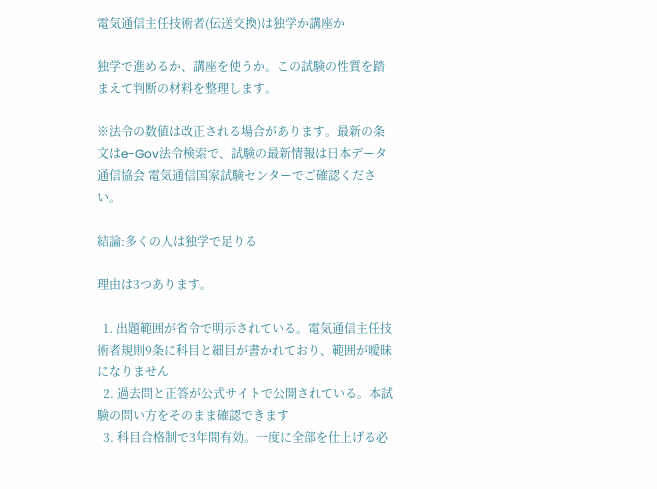電気通信主任技術者(伝送交換)は独学か講座か

独学で進めるか、講座を使うか。この試験の性質を踏まえて判断の材料を整理します。

※法令の数値は改正される場合があります。最新の条文はe-Gov法令検索で、試験の最新情報は日本データ通信協会 電気通信国家試験センターでご確認ください。

結論:多くの人は独学で足りる

理由は3つあります。

  1. 出題範囲が省令で明示されている。電気通信主任技術者規則9条に科目と細目が書かれており、範囲が曖昧になりません
  2. 過去問と正答が公式サイトで公開されている。本試験の問い方をそのまま確認できます
  3. 科目合格制で3年間有効。一度に全部を仕上げる必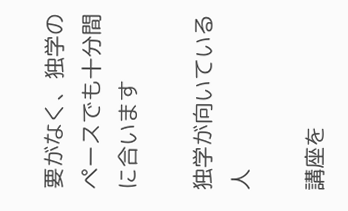要がなく、独学のペースでも十分間に合います

独学が向いている人

講座を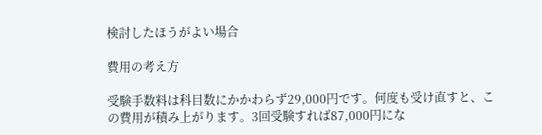検討したほうがよい場合

費用の考え方

受験手数料は科目数にかかわらず29,000円です。何度も受け直すと、この費用が積み上がります。3回受験すれば87,000円にな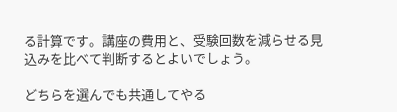る計算です。講座の費用と、受験回数を減らせる見込みを比べて判断するとよいでしょう。

どちらを選んでも共通してやる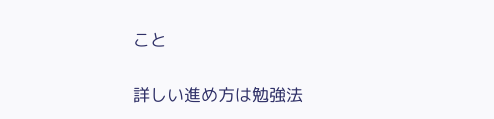こと

詳しい進め方は勉強法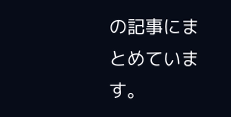の記事にまとめています。